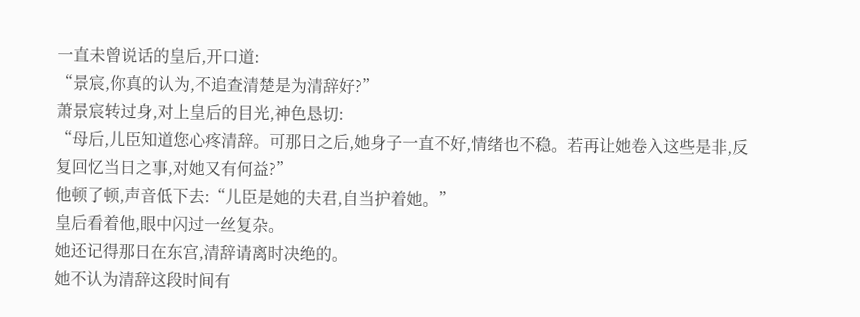一直未曾说话的皇后,开口道:
“景宸,你真的认为,不追查清楚是为清辞好?”
萧景宸转过身,对上皇后的目光,神色恳切:
“母后,儿臣知道您心疼清辞。可那日之后,她身子一直不好,情绪也不稳。若再让她卷入这些是非,反复回忆当日之事,对她又有何益?”
他顿了顿,声音低下去:“儿臣是她的夫君,自当护着她。”
皇后看着他,眼中闪过一丝复杂。
她还记得那日在东宫,清辞请离时决绝的。
她不认为清辞这段时间有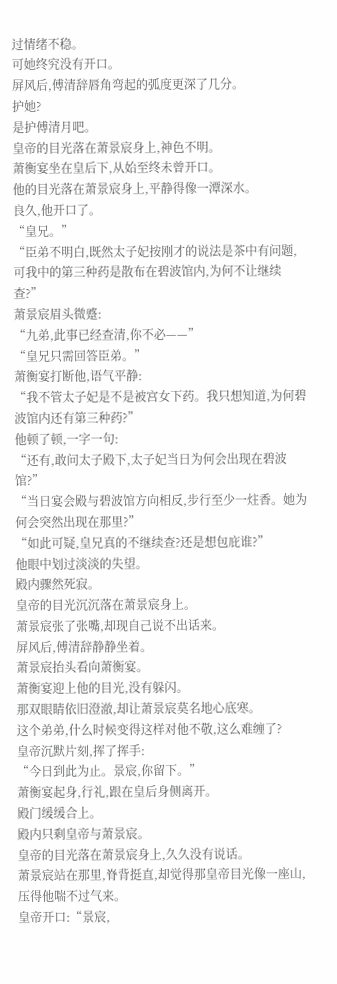过情绪不稳。
可她终究没有开口。
屏风后,傅清辞唇角弯起的弧度更深了几分。
护她?
是护傅清月吧。
皇帝的目光落在萧景宸身上,神色不明。
萧衡宴坐在皇后下,从始至终未曾开口。
他的目光落在萧景宸身上,平静得像一潭深水。
良久,他开口了。
“皇兄。”
“臣弟不明白,既然太子妃按刚才的说法是茶中有问题,可我中的第三种药是散布在碧波馆内,为何不让继续查?”
萧景宸眉头微蹙:
“九弟,此事已经查清,你不必——”
“皇兄只需回答臣弟。”
萧衡宴打断他,语气平静:
“我不管太子妃是不是被宫女下药。我只想知道,为何碧波馆内还有第三种药?”
他顿了顿,一字一句:
“还有,敢问太子殿下,太子妃当日为何会出现在碧波馆?”
“当日宴会殿与碧波馆方向相反,步行至少一炷香。她为何会突然出现在那里?”
“如此可疑,皇兄真的不继续查?还是想包庇谁?”
他眼中划过淡淡的失望。
殿内骤然死寂。
皇帝的目光沉沉落在萧景宸身上。
萧景宸张了张嘴,却现自己说不出话来。
屏风后,傅清辞静静坐着。
萧景宸抬头看向萧衡宴。
萧衡宴迎上他的目光,没有躲闪。
那双眼睛依旧澄澈,却让萧景宸莫名地心底寒。
这个弟弟,什么时候变得这样对他不敬,这么难缠了?
皇帝沉默片刻,挥了挥手:
“今日到此为止。景宸,你留下。”
萧衡宴起身,行礼,跟在皇后身侧离开。
殿门缓缓合上。
殿内只剩皇帝与萧景宸。
皇帝的目光落在萧景宸身上,久久没有说话。
萧景宸站在那里,脊背挺直,却觉得那皇帝目光像一座山,压得他喘不过气来。
皇帝开口:“景宸,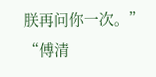朕再问你一次。”
“傅清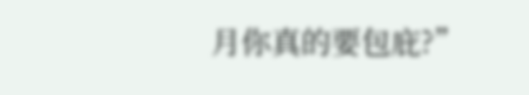月你真的要包庇?”